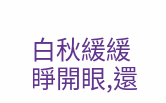白秋緩緩睜開眼,還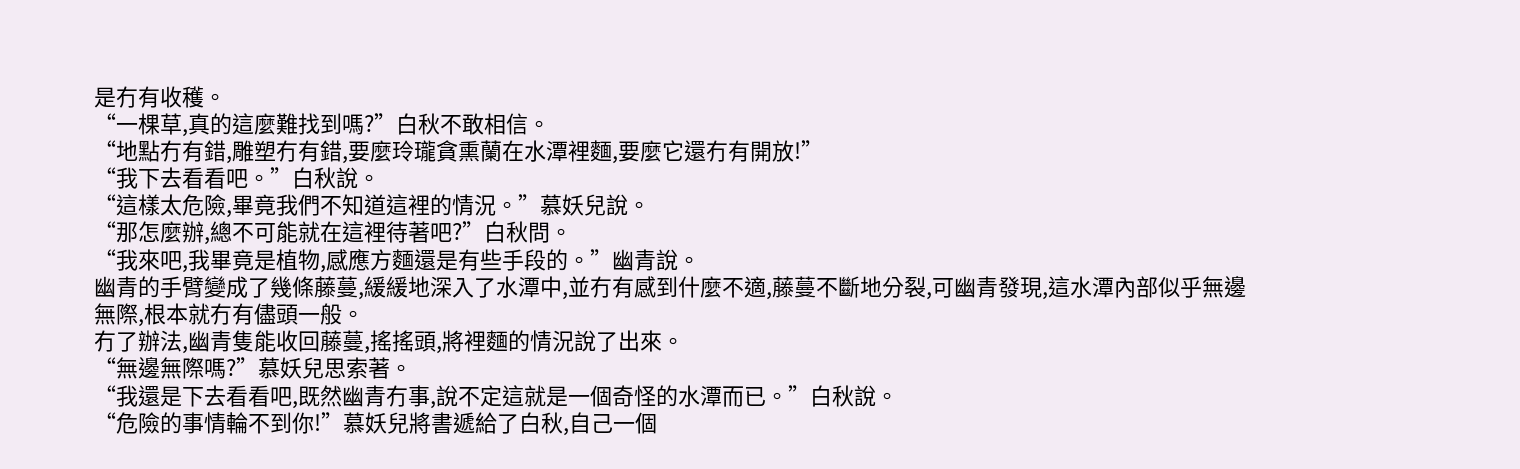是冇有收穫。
“一棵草,真的這麼難找到嗎?”白秋不敢相信。
“地點冇有錯,雕塑冇有錯,要麼玲瓏貪熏蘭在水潭裡麵,要麼它還冇有開放!”
“我下去看看吧。”白秋說。
“這樣太危險,畢竟我們不知道這裡的情況。”慕妖兒說。
“那怎麼辦,總不可能就在這裡待著吧?”白秋問。
“我來吧,我畢竟是植物,感應方麵還是有些手段的。”幽青說。
幽青的手臂變成了幾條藤蔓,緩緩地深入了水潭中,並冇有感到什麼不適,藤蔓不斷地分裂,可幽青發現,這水潭內部似乎無邊無際,根本就冇有儘頭一般。
冇了辦法,幽青隻能收回藤蔓,搖搖頭,將裡麵的情況說了出來。
“無邊無際嗎?”慕妖兒思索著。
“我還是下去看看吧,既然幽青冇事,說不定這就是一個奇怪的水潭而已。”白秋說。
“危險的事情輪不到你!”慕妖兒將書遞給了白秋,自己一個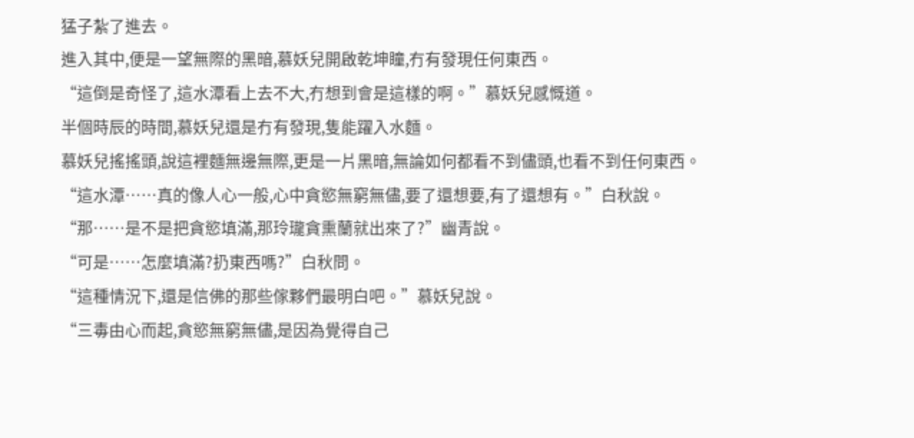猛子紮了進去。
進入其中,便是一望無際的黑暗,慕妖兒開啟乾坤瞳,冇有發現任何東西。
“這倒是奇怪了,這水潭看上去不大,冇想到會是這樣的啊。”慕妖兒感慨道。
半個時辰的時間,慕妖兒還是冇有發現,隻能躍入水麵。
慕妖兒搖搖頭,說這裡麵無邊無際,更是一片黑暗,無論如何都看不到儘頭,也看不到任何東西。
“這水潭……真的像人心一般,心中貪慾無窮無儘,要了還想要,有了還想有。”白秋說。
“那……是不是把貪慾填滿,那玲瓏貪熏蘭就出來了?”幽青說。
“可是……怎麼填滿?扔東西嗎?”白秋問。
“這種情況下,還是信佛的那些傢夥們最明白吧。”慕妖兒說。
“三毒由心而起,貪慾無窮無儘,是因為覺得自己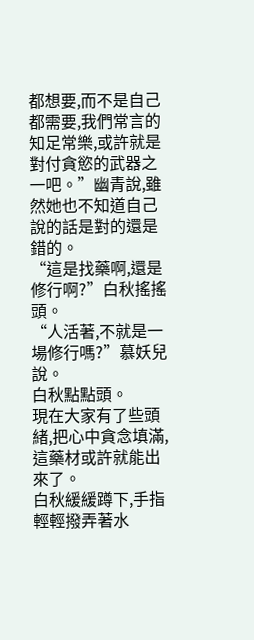都想要,而不是自己都需要,我們常言的知足常樂,或許就是對付貪慾的武器之一吧。”幽青說,雖然她也不知道自己說的話是對的還是錯的。
“這是找藥啊,還是修行啊?”白秋搖搖頭。
“人活著,不就是一場修行嗎?”慕妖兒說。
白秋點點頭。
現在大家有了些頭緒,把心中貪念填滿,這藥材或許就能出來了。
白秋緩緩蹲下,手指輕輕撥弄著水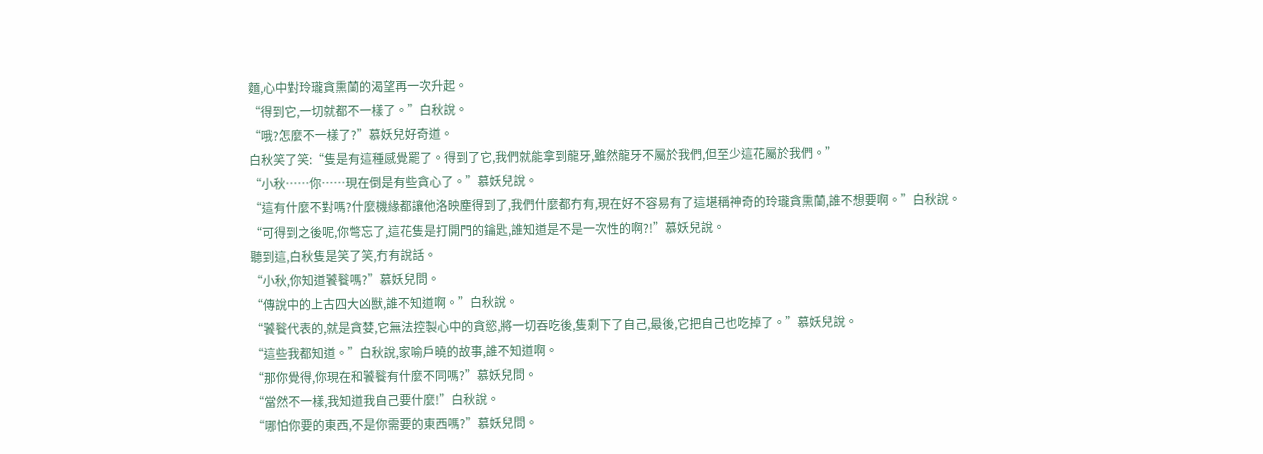麵,心中對玲瓏貪熏蘭的渴望再一次升起。
“得到它,一切就都不一樣了。”白秋說。
“哦?怎麼不一樣了?”慕妖兒好奇道。
白秋笑了笑:“隻是有這種感覺罷了。得到了它,我們就能拿到龍牙,雖然龍牙不屬於我們,但至少這花屬於我們。”
“小秋……你……現在倒是有些貪心了。”慕妖兒說。
“這有什麼不對嗎?什麼機緣都讓他洛映塵得到了,我們什麼都冇有,現在好不容易有了這堪稱神奇的玲瓏貪熏蘭,誰不想要啊。”白秋說。
“可得到之後呢,你彆忘了,這花隻是打開門的鑰匙,誰知道是不是一次性的啊?!”慕妖兒說。
聽到這,白秋隻是笑了笑,冇有說話。
“小秋,你知道饕餮嗎?”慕妖兒問。
“傳說中的上古四大凶獸,誰不知道啊。”白秋說。
“饕餮代表的,就是貪婪,它無法控製心中的貪慾,將一切吞吃後,隻剩下了自己,最後,它把自己也吃掉了。”慕妖兒說。
“這些我都知道。”白秋說,家喻戶曉的故事,誰不知道啊。
“那你覺得,你現在和饕餮有什麼不同嗎?”慕妖兒問。
“當然不一樣,我知道我自己要什麼!”白秋說。
“哪怕你要的東西,不是你需要的東西嗎?”慕妖兒問。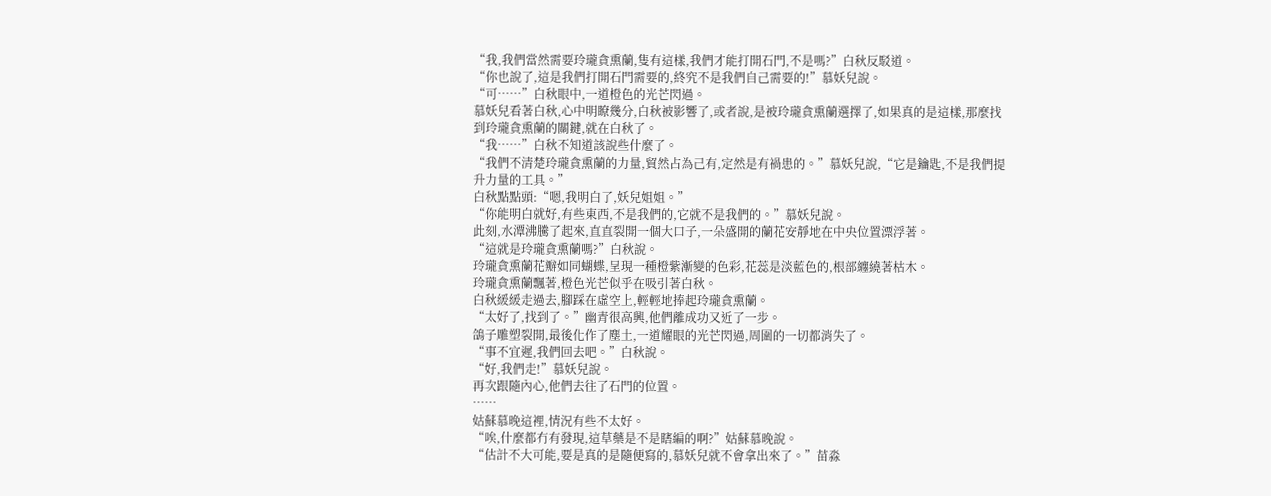“我,我們當然需要玲瓏貪熏蘭,隻有這樣,我們才能打開石門,不是嗎?”白秋反駁道。
“你也說了,這是我們打開石門需要的,終究不是我們自己需要的!”慕妖兒說。
“可……”白秋眼中,一道橙色的光芒閃過。
慕妖兒看著白秋,心中明瞭幾分,白秋被影響了,或者說,是被玲瓏貪熏蘭選擇了,如果真的是這樣,那麼找到玲瓏貪熏蘭的關鍵,就在白秋了。
“我……”白秋不知道該說些什麼了。
“我們不清楚玲瓏貪熏蘭的力量,貿然占為己有,定然是有禍患的。”慕妖兒說,“它是鑰匙,不是我們提升力量的工具。”
白秋點點頭:“嗯,我明白了,妖兒姐姐。”
“你能明白就好,有些東西,不是我們的,它就不是我們的。”慕妖兒說。
此刻,水潭沸騰了起來,直直裂開一個大口子,一朵盛開的蘭花安靜地在中央位置漂浮著。
“這就是玲瓏貪熏蘭嗎?”白秋說。
玲瓏貪熏蘭花瓣如同蝴蝶,呈現一種橙紫漸變的色彩,花蕊是淡藍色的,根部纏繞著枯木。
玲瓏貪熏蘭飄著,橙色光芒似乎在吸引著白秋。
白秋緩緩走過去,腳踩在虛空上,輕輕地捧起玲瓏貪熏蘭。
“太好了,找到了。”幽青很高興,他們離成功又近了一步。
鴿子雕塑裂開,最後化作了塵土,一道耀眼的光芒閃過,周圍的一切都消失了。
“事不宜遲,我們回去吧。”白秋說。
“好,我們走!”慕妖兒說。
再次跟隨內心,他們去往了石門的位置。
……
姑蘇慕晚這裡,情況有些不太好。
“唉,什麼都冇有發現,這草藥是不是瞎編的啊?”姑蘇慕晚說。
“估計不大可能,要是真的是隨便寫的,慕妖兒就不會拿出來了。”苗淼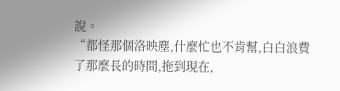說。
“都怪那個洛映塵,什麼忙也不肯幫,白白浪費了那麼長的時間,拖到現在,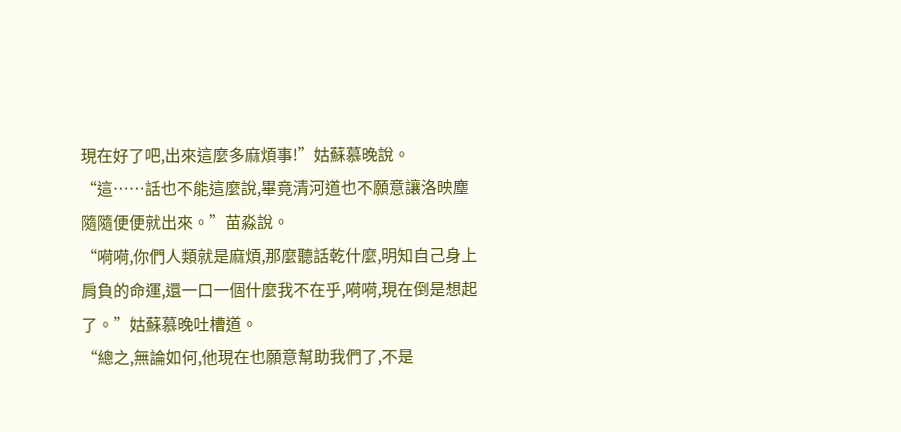現在好了吧,出來這麼多麻煩事!”姑蘇慕晚說。
“這……話也不能這麼說,畢竟清河道也不願意讓洛映塵隨隨便便就出來。”苗淼說。
“嗬嗬,你們人類就是麻煩,那麼聽話乾什麼,明知自己身上肩負的命運,還一口一個什麼我不在乎,嗬嗬,現在倒是想起了。”姑蘇慕晚吐槽道。
“總之,無論如何,他現在也願意幫助我們了,不是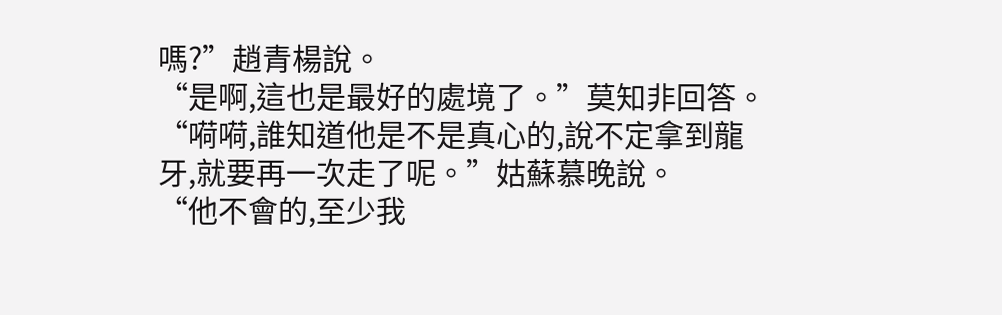嗎?”趙青楊說。
“是啊,這也是最好的處境了。”莫知非回答。
“嗬嗬,誰知道他是不是真心的,說不定拿到龍牙,就要再一次走了呢。”姑蘇慕晚說。
“他不會的,至少我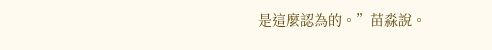是這麼認為的。”苗淼說。